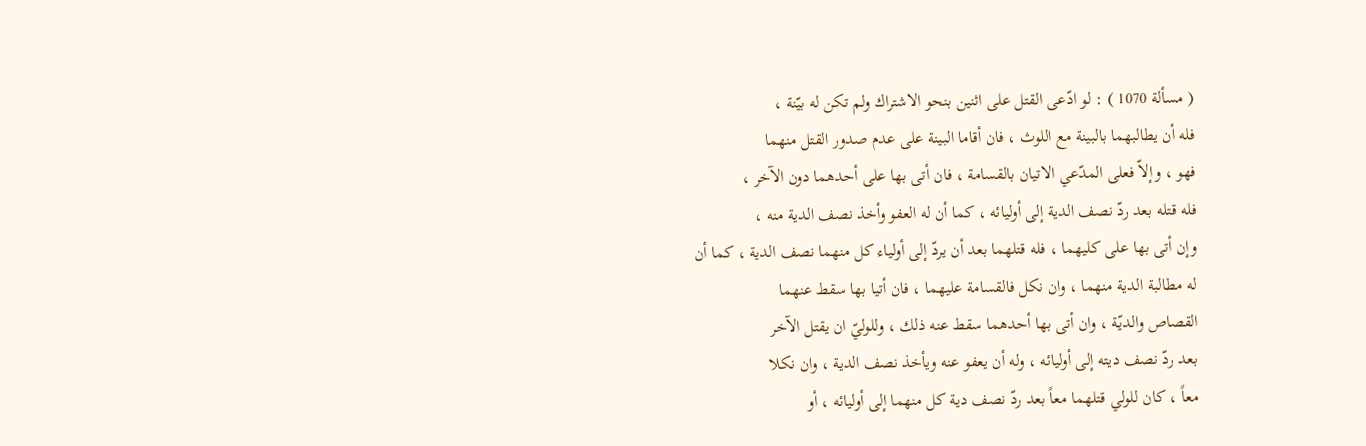( مسألة 1070 ) : لو ادّعى القتل على اثنين بنحو الاشتراك ولم تكن له بيّنة ،
فله أن يطالبهما بالبينة مع اللوث ، فان أقاما البينة على عدم صدور القتل منهما
فهو ، وإلاّ فعلى المدّعي الاتيان بالقسامة ، فان أتى بها على أحدهما دون الآخر ،
فله قتله بعد ردّ نصف الدية إلى أوليائه ، كما أن له العفو وأخذ نصف الدية منه ،
وإن أتى بها على كليهما ، فله قتلهما بعد أن يردّ إلى أولياء كل منهما نصف الدية ، كما أن
له مطالبة الدية منهما ، وان نكل فالقسامة عليهما ، فان أتيا بها سقط عنهما
القصاص والديّة ، وان أتى بها أحدهما سقط عنه ذلك ، وللوليّ ان يقتل الآخر
بعد ردّ نصف ديته إلى أوليائه ، وله أن يعفو عنه ويأخذ نصف الدية ، وان نكلا
معاً ، كان للولي قتلهما معاً بعد ردّ نصف دية كل منهما إلى أوليائه ، أو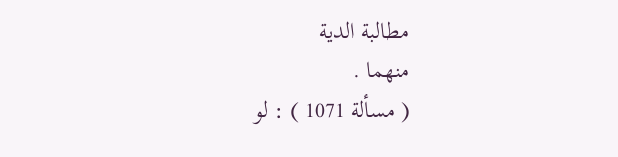مطالبة الدية
منهما .
( مسألة 1071 ) : لو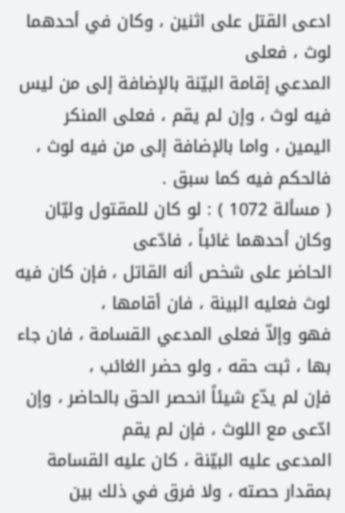ادعى القتل على اثنين ، وكان في أحدهما لوث ، فعلى
المدعي إقامة البيّنة بالإضافة إلى من ليس فيه لوث ، وإن لم يقم ، فعلى المنكر
اليمين ، واما بالإضافة إلى من فيه لوث ، فالحكم فيه كما سبق .
( مسألة 1072 ) : لو كان للمقتول وليّان وكان أحدهما غائباً ، فادّعى
الحاضر على شخص أنه القاتل ، فإن كان فيه لوث فعليه البينة ، فان أقامها ،
فهو وإلاّ فعلى المدعي القسامة ، فان جاء بها ، ثبت حقه ، ولو حضر الغائب ،
فإن لم يدّع شيئاً انحصر الحق بالحاضر ، وإن ادّعى مع اللوث ، فإن لم يقم
المدعى عليه البيّنة ، كان عليه القسامة بمقدار حصته ، ولا فرق في ذلك بين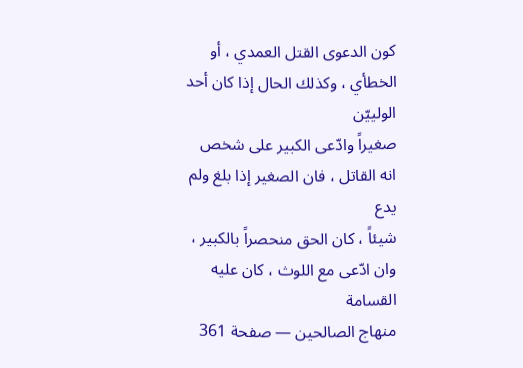كون الدعوى القتل العمدي ، أو الخطأي ، وكذلك الحال إذا كان أحد الولييّن
صغيراً وادّعى الكبير على شخص انه القاتل ، فان الصغير إذا بلغ ولم يدع
شيئاً ، كان الحق منحصراً بالكبير ، وان ادّعى مع اللوث ، كان عليه القسامة
منهاج الصالحين — صفحة 361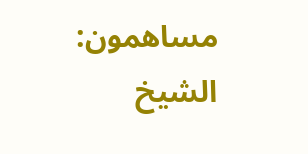مساهمون: الشيخ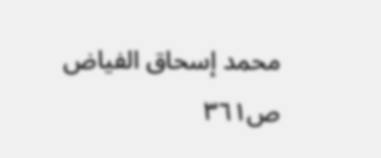محمد إسحاق الفياض
ص٣٦١